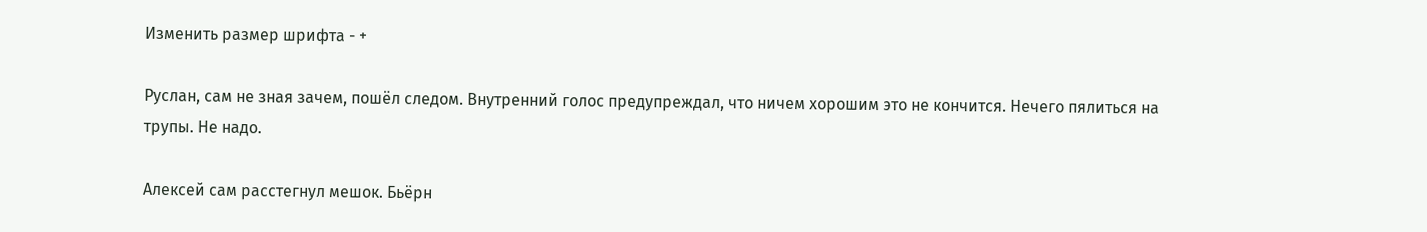Изменить размер шрифта - +

Руслан, сам не зная зачем, пошёл следом. Внутренний голос предупреждал, что ничем хорошим это не кончится. Нечего пялиться на трупы. Не надо.

Алексей сам расстегнул мешок. Бьёрн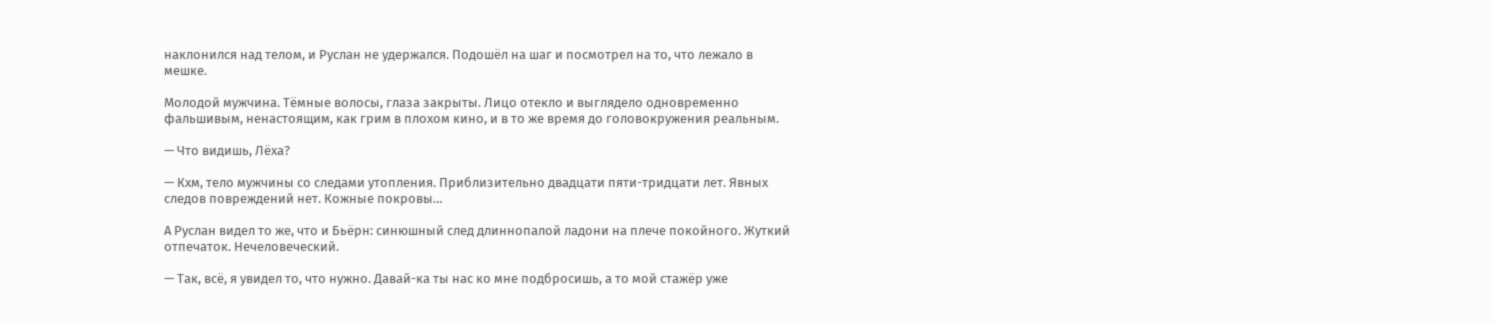наклонился над телом, и Руслан не удержался. Подошёл на шаг и посмотрел на то, что лежало в мешке.

Молодой мужчина. Тёмные волосы, глаза закрыты. Лицо отекло и выглядело одновременно фальшивым, ненастоящим, как грим в плохом кино, и в то же время до головокружения реальным.

— Что видишь, Лёха?

— Кхм, тело мужчины со следами утопления. Приблизительно двадцати пяти-тридцати лет. Явных следов повреждений нет. Кожные покровы…

А Руслан видел то же, что и Бьёрн: синюшный след длиннопалой ладони на плече покойного. Жуткий отпечаток. Нечеловеческий.

— Так, всё, я увидел то, что нужно. Давай-ка ты нас ко мне подбросишь, а то мой стажёр уже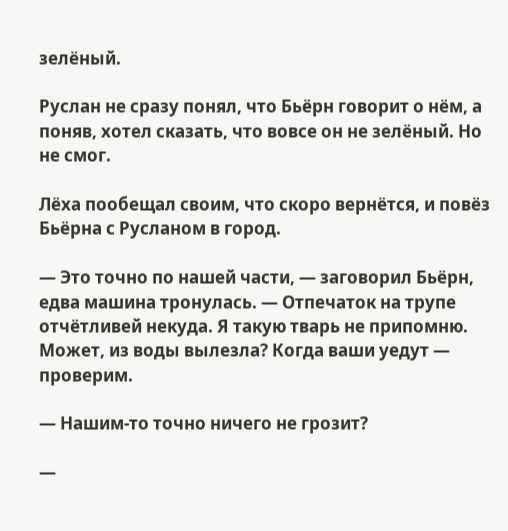зелёный.

Руслан не сразу понял, что Бьёрн говорит о нём, а поняв, хотел сказать, что вовсе он не зелёный. Но не смог.

Лёха пообещал своим, что скоро вернётся, и повёз Бьёрна с Русланом в город.

— Это точно по нашей части, — заговорил Бьёрн, едва машина тронулась. — Отпечаток на трупе отчётливей некуда. Я такую тварь не припомню. Может, из воды вылезла? Когда ваши уедут — проверим.

— Нашим-то точно ничего не грозит?

—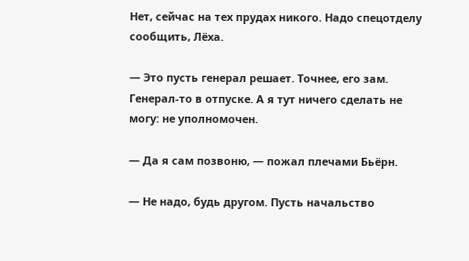Нет, сейчас на тех прудах никого. Надо спецотделу сообщить, Лёха.

— Это пусть генерал решает. Точнее, его зам. Генерал-то в отпуске. А я тут ничего сделать не могу: не уполномочен.

— Да я сам позвоню, — пожал плечами Бьёрн.

— Не надо, будь другом. Пусть начальство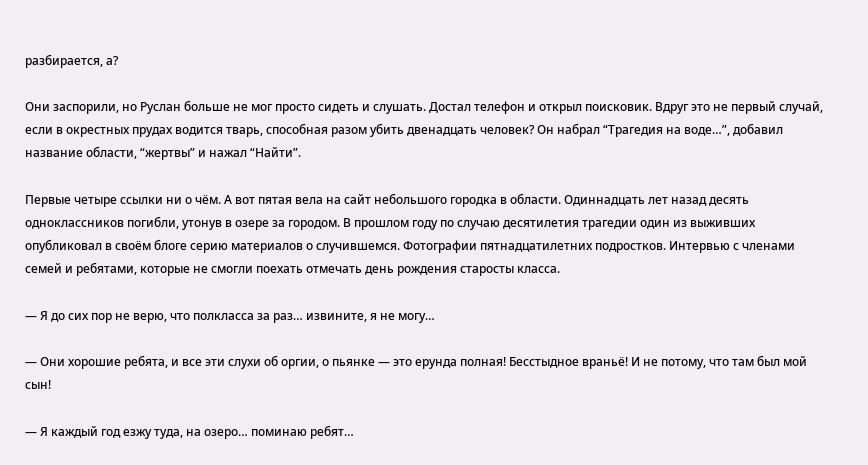разбирается, а?

Они заспорили, но Руслан больше не мог просто сидеть и слушать. Достал телефон и открыл поисковик. Вдруг это не первый случай, если в окрестных прудах водится тварь, способная разом убить двенадцать человек? Он набрал “Трагедия на воде…”, добавил название области, “жертвы” и нажал “Найти”.

Первые четыре ссылки ни о чём. А вот пятая вела на сайт небольшого городка в области. Одиннадцать лет назад десять одноклассников погибли, утонув в озере за городом. В прошлом году по случаю десятилетия трагедии один из выживших опубликовал в своём блоге серию материалов о случившемся. Фотографии пятнадцатилетних подростков. Интервью с членами семей и ребятами, которые не смогли поехать отмечать день рождения старосты класса.

— Я до сих пор не верю, что полкласса за раз… извините, я не могу…

— Они хорошие ребята, и все эти слухи об оргии, о пьянке — это ерунда полная! Бесстыдное враньё! И не потому, что там был мой сын!

— Я каждый год езжу туда, на озеро… поминаю ребят…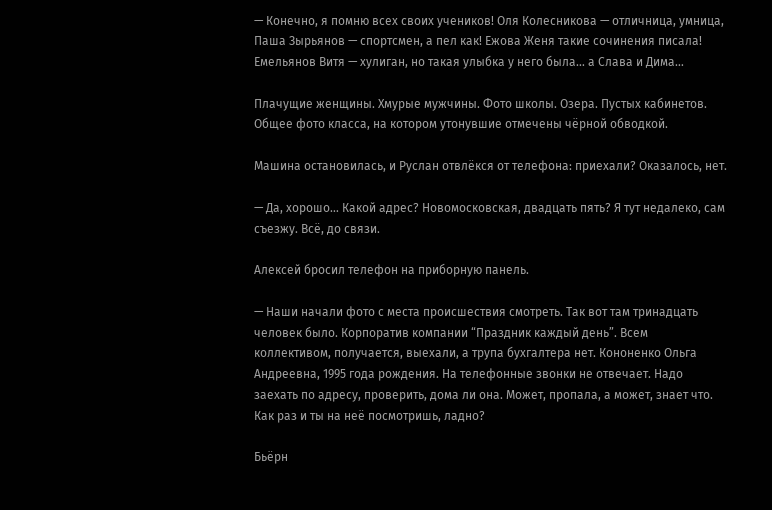— Конечно, я помню всех своих учеников! Оля Колесникова — отличница, умница, Паша Зырьянов — спортсмен, а пел как! Ежова Женя такие сочинения писала! Емельянов Витя — хулиган, но такая улыбка у него была… а Слава и Дима…

Плачущие женщины. Хмурые мужчины. Фото школы. Озера. Пустых кабинетов. Общее фото класса, на котором утонувшие отмечены чёрной обводкой.

Машина остановилась, и Руслан отвлёкся от телефона: приехали? Оказалось, нет.

— Да, хорошо… Какой адрес? Новомосковская, двадцать пять? Я тут недалеко, сам съезжу. Всё, до связи.

Алексей бросил телефон на приборную панель.

— Наши начали фото с места происшествия смотреть. Так вот там тринадцать человек было. Корпоратив компании “Праздник каждый день”. Всем коллективом, получается, выехали, а трупа бухгалтера нет. Кононенко Ольга Андреевна, 1995 года рождения. На телефонные звонки не отвечает. Надо заехать по адресу, проверить, дома ли она. Может, пропала, а может, знает что. Как раз и ты на неё посмотришь, ладно?

Бьёрн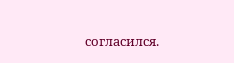согласился.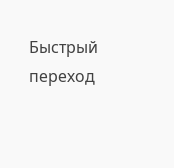Быстрый переход